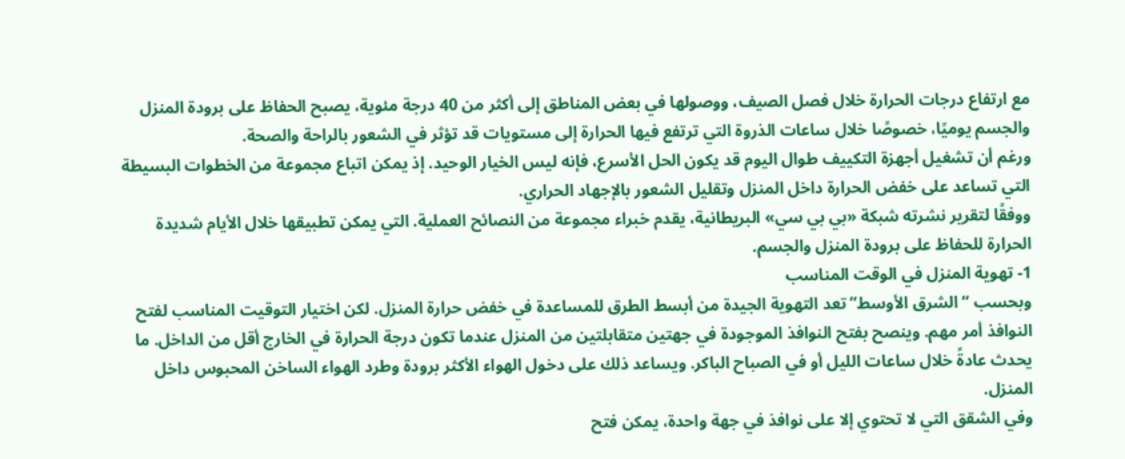مع ارتفاع درجات الحرارة خلال فصل الصيف، ووصولها في بعض المناطق إلى أكثر من 40 درجة مئوية، يصبح الحفاظ على برودة المنزل والجسم يوميًا، خصوصًا خلال ساعات الذروة التي ترتفع فيها الحرارة إلى مستويات قد تؤثر في الشعور بالراحة والصحة.
ورغم أن تشغيل أجهزة التكييف طوال اليوم قد يكون الحل الأسرع، فإنه ليس الخيار الوحيد. إذ يمكن اتباع مجموعة من الخطوات البسيطة التي تساعد على خفض الحرارة داخل المنزل وتقليل الشعور بالإجهاد الحراري.
ووفقًا لتقرير نشرته شبكة «بي بي سي» البريطانية، يقدم خبراء مجموعة من النصائح العملية. التي يمكن تطبيقها خلال الأيام شديدة الحرارة للحفاظ على برودة المنزل والجسم.
1- تهوية المنزل في الوقت المناسب
وبحسب “الشرق الأوسط” تعد التهوية الجيدة من أبسط الطرق للمساعدة في خفض حرارة المنزل. لكن اختيار التوقيت المناسب لفتح النوافذ أمر مهم. وينصح بفتح النوافذ الموجودة في جهتين متقابلتين من المنزل عندما تكون درجة الحرارة في الخارج أقل من الداخل. ما يحدث عادةً خلال ساعات الليل أو في الصباح الباكر. ويساعد ذلك على دخول الهواء الأكثر برودة وطرد الهواء الساخن المحبوس داخل المنزل.
وفي الشقق التي لا تحتوي إلا على نوافذ في جهة واحدة، يمكن فتح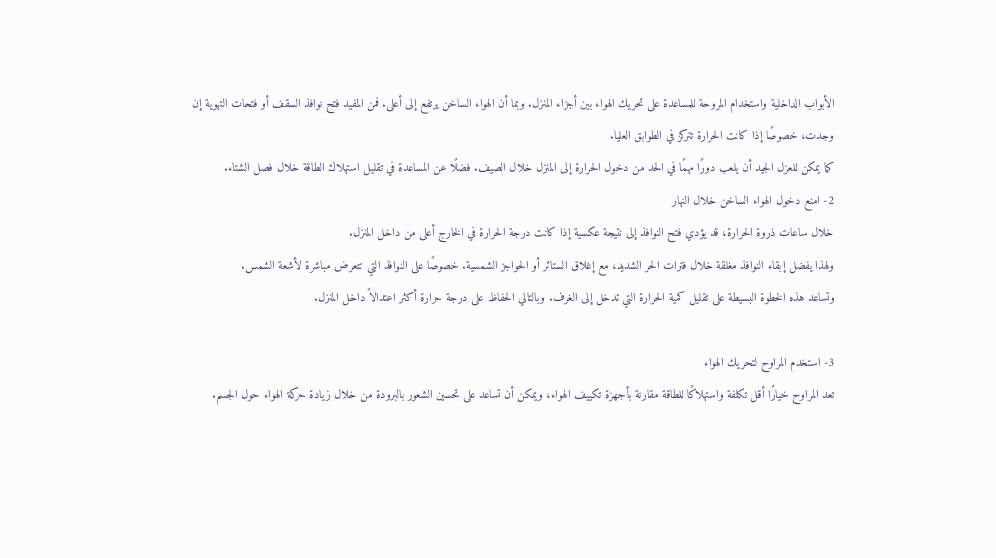الأبواب الداخلية واستخدام المروحة للمساعدة على تحريك الهواء بين أجزاء المنزل. وبما أن الهواء الساخن يرتفع إلى أعلى. فمن المفيد فتح نوافذ السقف أو فتحات التهوية إن وجدت، خصوصًا إذا كانت الحرارة تتركز في الطوابق العليا.
كما يمكن للعزل الجيد أن يلعب دورًا مهمًا في الحد من دخول الحرارة إلى المنزل خلال الصيف. فضلًا عن المساعدة في تقليل استهلاك الطاقة خلال فصل الشتاء.
2- امنع دخول الهواء الساخن خلال النهار
خلال ساعات ذروة الحرارة، قد يؤدي فتح النوافذ إلى نتيجة عكسية إذا كانت درجة الحرارة في الخارج أعلى من داخل المنزل.
ولهذا يفضل إبقاء النوافذ مغلقة خلال فترات الحر الشديد، مع إغلاق الستائر أو الحواجز الشمسية. خصوصًا على النوافذ التي تتعرض مباشرة لأشعة الشمس.
وتساعد هذه الخطوة البسيطة على تقليل كمية الحرارة التي تدخل إلى الغرف. وبالتالي الحفاظ على درجة حرارة أكثر اعتدالاً داخل المنزل.

3- استخدم المراوح لتحريك الهواء
تعد المراوح خيارًا أقل تكلفة واستهلاكًا للطاقة مقارنة بأجهزة تكييف الهواء، ويمكن أن تساعد على تحسين الشعور بالبرودة من خلال زيادة حركة الهواء حول الجسم.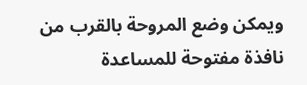ويمكن وضع المروحة بالقرب من نافذة مفتوحة للمساعدة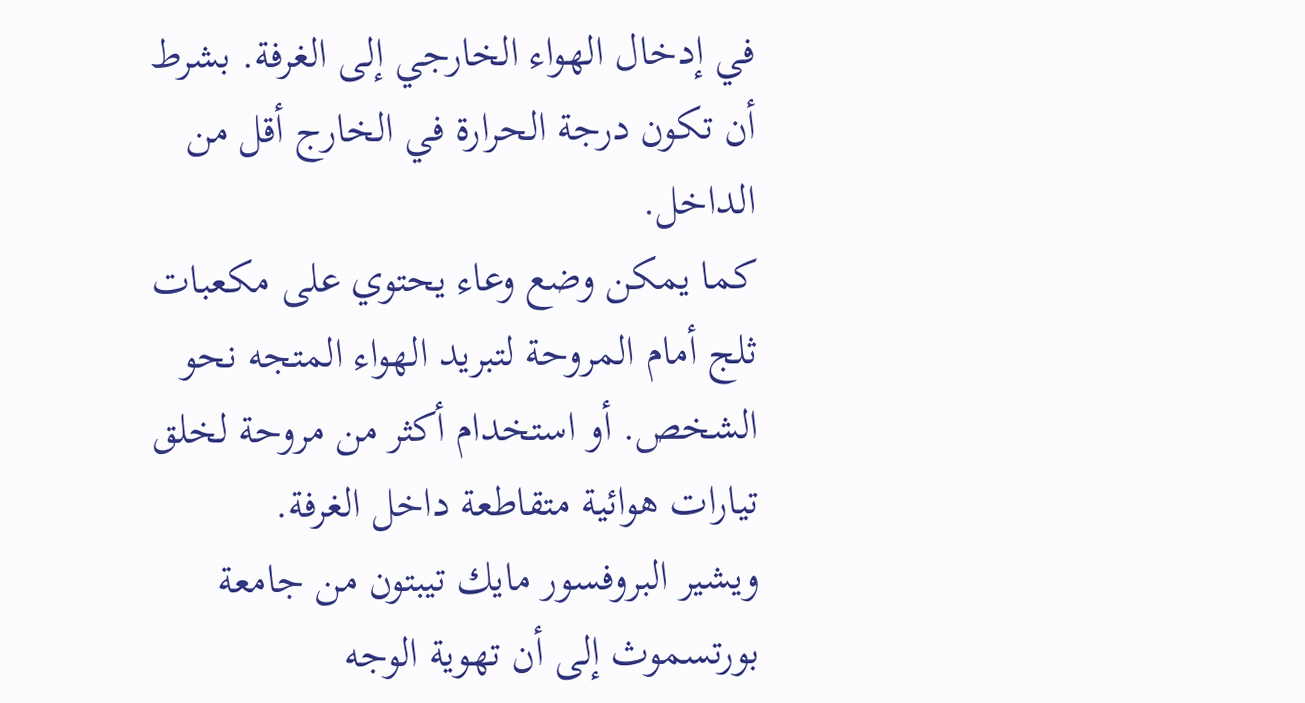في إدخال الهواء الخارجي إلى الغرفة. بشرط أن تكون درجة الحرارة في الخارج أقل من الداخل.
كما يمكن وضع وعاء يحتوي على مكعبات ثلج أمام المروحة لتبريد الهواء المتجه نحو الشخص. أو استخدام أكثر من مروحة لخلق تيارات هوائية متقاطعة داخل الغرفة.
ويشير البروفسور مايك تيبتون من جامعة بورتسموث إلى أن تهوية الوجه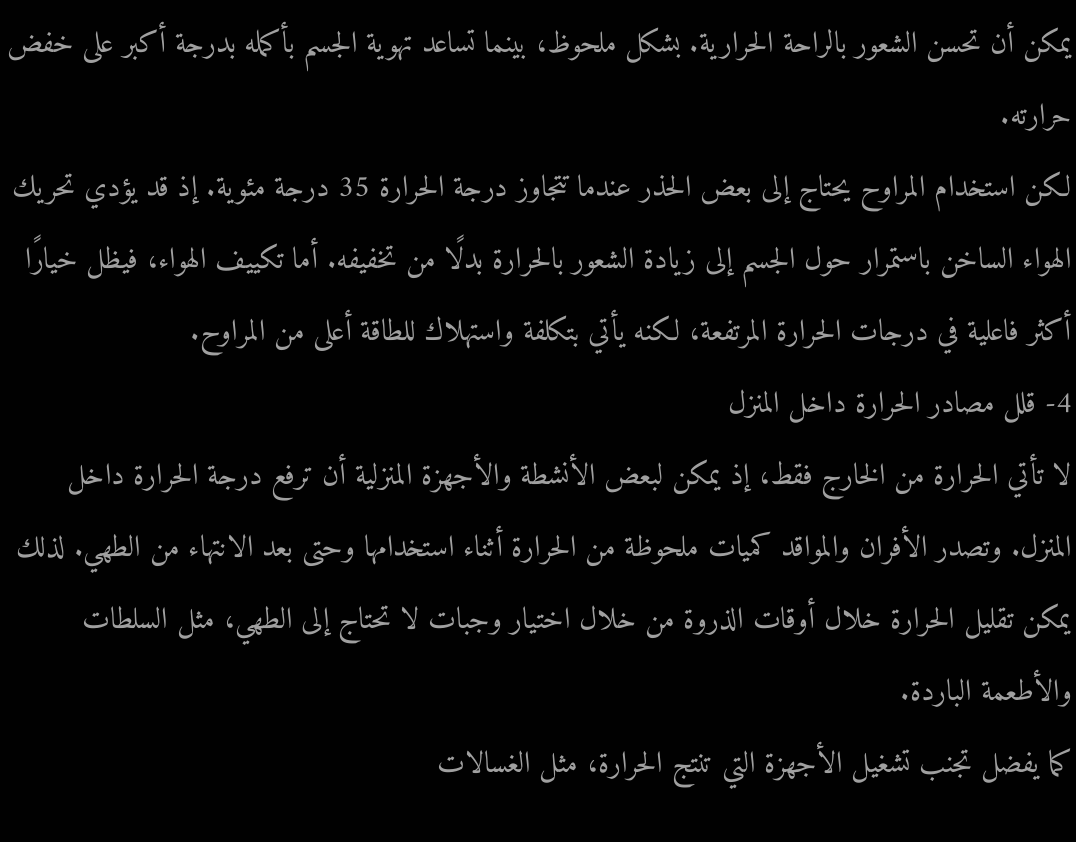يمكن أن تحسن الشعور بالراحة الحرارية. بشكل ملحوظ، بينما تساعد تهوية الجسم بأكمله بدرجة أكبر على خفض حرارته.
لكن استخدام المراوح يحتاج إلى بعض الحذر عندما تتجاوز درجة الحرارة 35 درجة مئوية. إذ قد يؤدي تحريك الهواء الساخن باستمرار حول الجسم إلى زيادة الشعور بالحرارة بدلًا من تخفيفه. أما تكييف الهواء، فيظل خيارًا أكثر فاعلية في درجات الحرارة المرتفعة، لكنه يأتي بتكلفة واستهلاك للطاقة أعلى من المراوح.
4- قلل مصادر الحرارة داخل المنزل
لا تأتي الحرارة من الخارج فقط، إذ يمكن لبعض الأنشطة والأجهزة المنزلية أن ترفع درجة الحرارة داخل المنزل. وتصدر الأفران والمواقد كميات ملحوظة من الحرارة أثناء استخدامها وحتى بعد الانتهاء من الطهي. لذلك يمكن تقليل الحرارة خلال أوقات الذروة من خلال اختيار وجبات لا تحتاج إلى الطهي، مثل السلطات والأطعمة الباردة.
كما يفضل تجنب تشغيل الأجهزة التي تنتج الحرارة، مثل الغسالات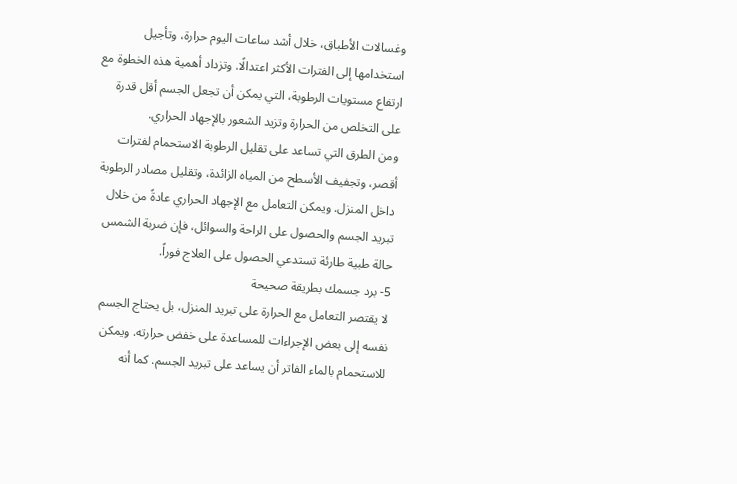وغسالات الأطباق، خلال أشد ساعات اليوم حرارة، وتأجيل استخدامها إلى الفترات الأكثر اعتدالًا. وتزداد أهمية هذه الخطوة مع ارتفاع مستويات الرطوبة، التي يمكن أن تجعل الجسم أقل قدرة على التخلص من الحرارة وتزيد الشعور بالإجهاد الحراري.
ومن الطرق التي تساعد على تقليل الرطوبة الاستحمام لفترات أقصر، وتجفيف الأسطح من المياه الزائدة، وتقليل مصادر الرطوبة داخل المنزل. ويمكن التعامل مع الإجهاد الحراري عادةً من خلال تبريد الجسم والحصول على الراحة والسوائل، فإن ضربة الشمس حالة طبية طارئة تستدعي الحصول على العلاج فوراً.
5- برد جسمك بطريقة صحيحة
لا يقتصر التعامل مع الحرارة على تبريد المنزل، بل يحتاج الجسم نفسه إلى بعض الإجراءات للمساعدة على خفض حرارته. ويمكن للاستحمام بالماء الفاتر أن يساعد على تبريد الجسم. كما أنه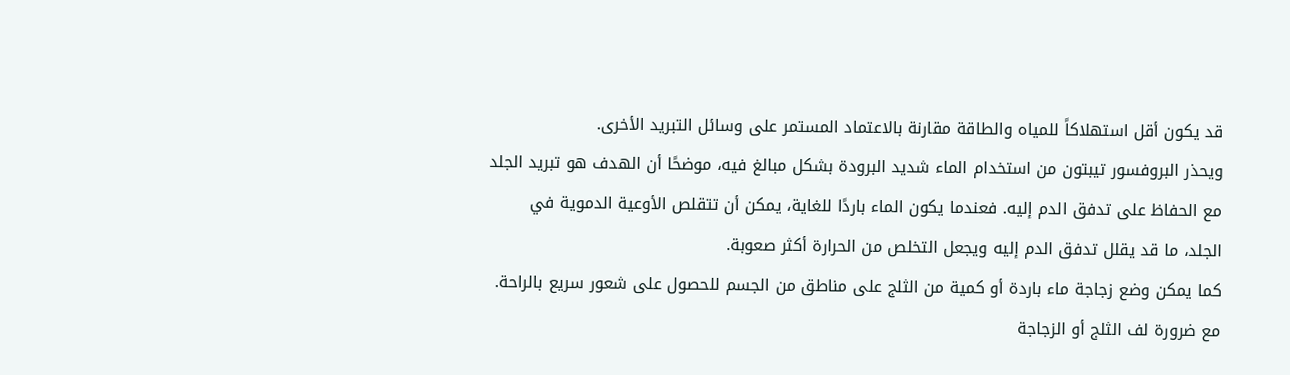قد يكون أقل استهلاكاً للمياه والطاقة مقارنة بالاعتماد المستمر على وسائل التبريد الأخرى.
ويحذر البروفسور تيبتون من استخدام الماء شديد البرودة بشكل مبالغ فيه، موضحًا أن الهدف هو تبريد الجلد مع الحفاظ على تدفق الدم إليه. فعندما يكون الماء باردًا للغاية، يمكن أن تتقلص الأوعية الدموية في الجلد، ما قد يقلل تدفق الدم إليه ويجعل التخلص من الحرارة أكثر صعوبة.
كما يمكن وضع زجاجة ماء باردة أو كمية من الثلج على مناطق من الجسم للحصول على شعور سريع بالراحة. مع ضرورة لف الثلج أو الزجاجة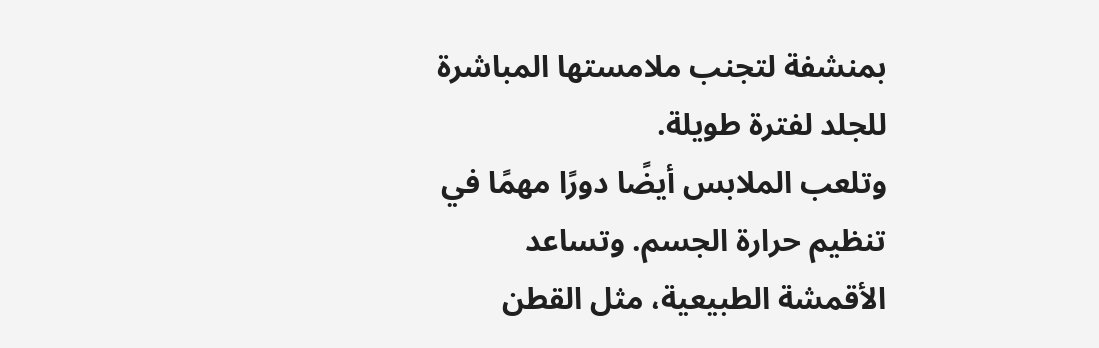بمنشفة لتجنب ملامستها المباشرة للجلد لفترة طويلة.
وتلعب الملابس أيضًا دورًا مهمًا في تنظيم حرارة الجسم. وتساعد الأقمشة الطبيعية، مثل القطن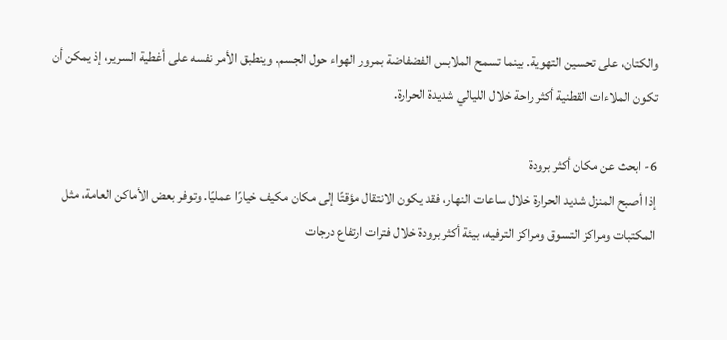والكتان، على تحسين التهوية. بينما تسمح الملابس الفضفاضة بمرور الهواء حول الجسم. وينطبق الأمر نفسه على أغطية السرير، إذ يمكن أن تكون الملاءات القطنية أكثر راحة خلال الليالي شديدة الحرارة.

6- ابحث عن مكان أكثر برودة
إذا أصبح المنزل شديد الحرارة خلال ساعات النهار، فقد يكون الانتقال مؤقتًا إلى مكان مكيف خيارًا عمليًا. وتوفر بعض الأماكن العامة، مثل المكتبات ومراكز التسوق ومراكز الترفيه، بيئة أكثر برودة خلال فترات ارتفاع درجات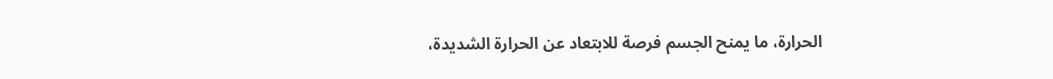الحرارة، ما يمنح الجسم فرصة للابتعاد عن الحرارة الشديدة،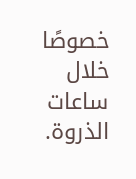خصوصًا خلال ساعات الذروة.